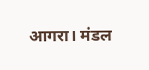आगरा। मंडल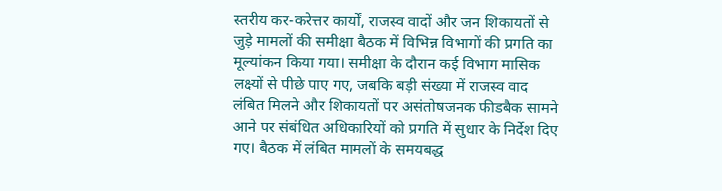स्तरीय कर-करेत्तर कार्यों, राजस्व वादों और जन शिकायतों से जुड़े मामलों की समीक्षा बैठक में विभिन्न विभागों की प्रगति का मूल्यांकन किया गया। समीक्षा के दौरान कई विभाग मासिक लक्ष्यों से पीछे पाए गए, जबकि बड़ी संख्या में राजस्व वाद लंबित मिलने और शिकायतों पर असंतोषजनक फीडबैक सामने आने पर संबंधित अधिकारियों को प्रगति में सुधार के निर्देश दिए गए। बैठक में लंबित मामलों के समयबद्ध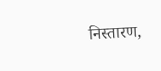निस्तारण,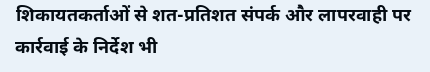शिकायतकर्ताओं से शत-प्रतिशत संपर्क और लापरवाही पर कार्रवाई के निर्देश भी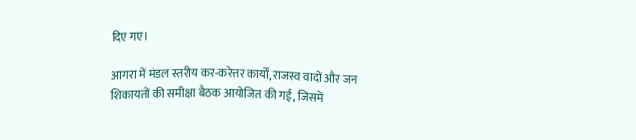दिए गए।

आगरा में मंडल स्तरीय कर-करेत्तर कार्यों, राजस्व वादों और जन शिकायतों की समीक्षा बैठक आयोजित की गई, जिसमें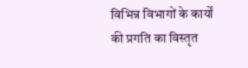विभिन्न विभागों के कार्यों की प्रगति का विस्तृत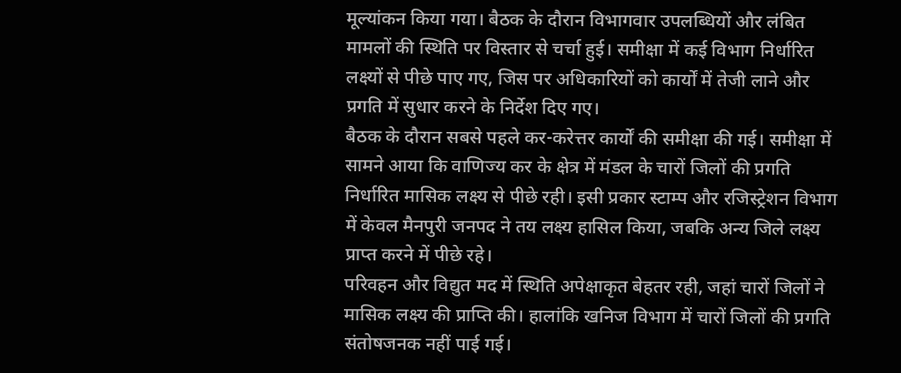मूल्यांकन किया गया। बैठक के दौरान विभागवार उपलब्धियों और लंबित मामलों की स्थिति पर विस्तार से चर्चा हुई। समीक्षा में कई विभाग निर्धारित लक्ष्यों से पीछे पाए गए, जिस पर अधिकारियों को कार्यों में तेजी लाने और प्रगति में सुधार करने के निर्देश दिए गए।
बैठक के दौरान सबसे पहले कर-करेत्तर कार्यों की समीक्षा की गई। समीक्षा में सामने आया कि वाणिज्य कर के क्षेत्र में मंडल के चारों जिलों की प्रगति निर्धारित मासिक लक्ष्य से पीछे रही। इसी प्रकार स्टाम्प और रजिस्ट्रेशन विभाग में केवल मैनपुरी जनपद ने तय लक्ष्य हासिल किया, जबकि अन्य जिले लक्ष्य प्राप्त करने में पीछे रहे।
परिवहन और विद्युत मद में स्थिति अपेक्षाकृत बेहतर रही, जहां चारों जिलों ने मासिक लक्ष्य की प्राप्ति की। हालांकि खनिज विभाग में चारों जिलों की प्रगति संतोषजनक नहीं पाई गई।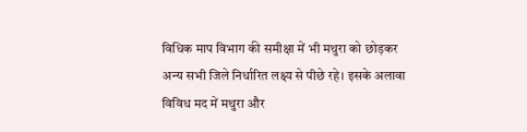विधिक माप विभाग की समीक्षा में भी मथुरा को छोड़कर अन्य सभी जिले निर्धारित लक्ष्य से पीछे रहे। इसके अलावा विविध मद में मथुरा और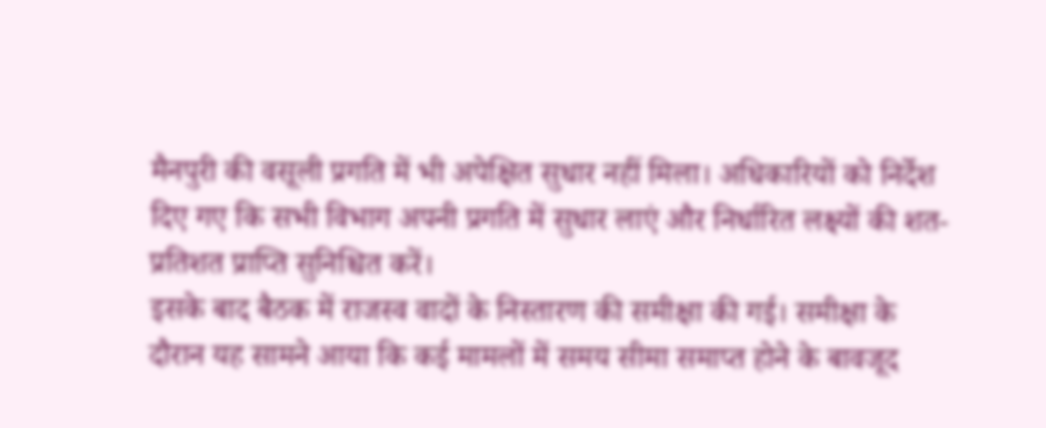मैनपुरी की वसूली प्रगति में भी अपेक्षित सुधार नहीं मिला। अधिकारियों को निर्देश दिए गए कि सभी विभाग अपनी प्रगति में सुधार लाएं और निर्धारित लक्ष्यों की शत-प्रतिशत प्राप्ति सुनिश्चित करें।
इसके बाद बैठक में राजस्व वादों के निस्तारण की समीक्षा की गई। समीक्षा के दौरान यह सामने आया कि कई मामलों में समय सीमा समाप्त होने के बावजूद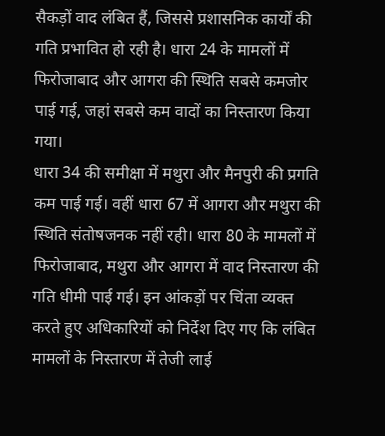सैकड़ों वाद लंबित हैं, जिससे प्रशासनिक कार्यों की गति प्रभावित हो रही है। धारा 24 के मामलों में फिरोजाबाद और आगरा की स्थिति सबसे कमजोर पाई गई, जहां सबसे कम वादों का निस्तारण किया गया।
धारा 34 की समीक्षा में मथुरा और मैनपुरी की प्रगति कम पाई गई। वहीं धारा 67 में आगरा और मथुरा की स्थिति संतोषजनक नहीं रही। धारा 80 के मामलों में फिरोजाबाद, मथुरा और आगरा में वाद निस्तारण की गति धीमी पाई गई। इन आंकड़ों पर चिंता व्यक्त करते हुए अधिकारियों को निर्देश दिए गए कि लंबित मामलों के निस्तारण में तेजी लाई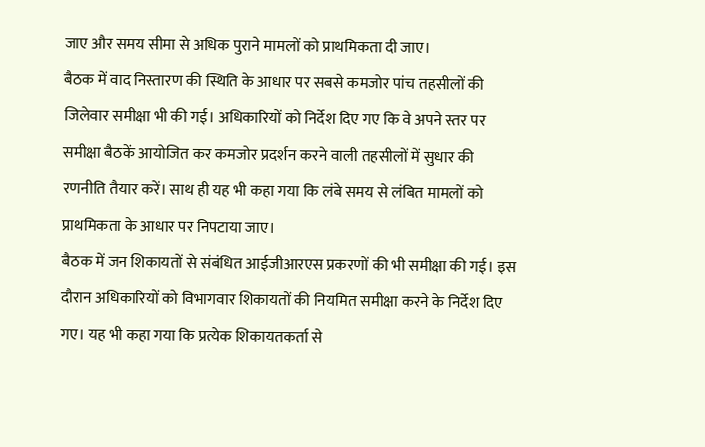जाए और समय सीमा से अधिक पुराने मामलों को प्राथमिकता दी जाए।
बैठक में वाद निस्तारण की स्थिति के आधार पर सबसे कमजोर पांच तहसीलों की जिलेवार समीक्षा भी की गई। अधिकारियों को निर्देश दिए गए कि वे अपने स्तर पर समीक्षा बैठकें आयोजित कर कमजोर प्रदर्शन करने वाली तहसीलों में सुधार की रणनीति तैयार करें। साथ ही यह भी कहा गया कि लंबे समय से लंबित मामलों को प्राथमिकता के आधार पर निपटाया जाए।
बैठक में जन शिकायतों से संबंधित आईजीआरएस प्रकरणों की भी समीक्षा की गई। इस दौरान अधिकारियों को विभागवार शिकायतों की नियमित समीक्षा करने के निर्देश दिए गए। यह भी कहा गया कि प्रत्येक शिकायतकर्ता से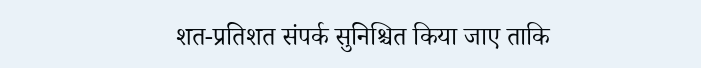शत-प्रतिशत संपर्क सुनिश्चित किया जाए ताकि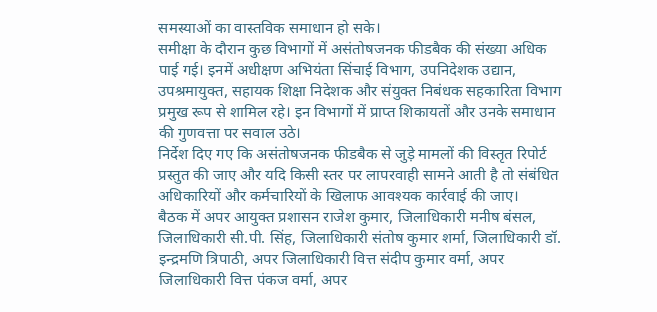समस्याओं का वास्तविक समाधान हो सके।
समीक्षा के दौरान कुछ विभागों में असंतोषजनक फीडबैक की संख्या अधिक पाई गई। इनमें अधीक्षण अभियंता सिंचाई विभाग, उपनिदेशक उद्यान, उपश्रमायुक्त, सहायक शिक्षा निदेशक और संयुक्त निबंधक सहकारिता विभाग प्रमुख रूप से शामिल रहे। इन विभागों में प्राप्त शिकायतों और उनके समाधान की गुणवत्ता पर सवाल उठे।
निर्देश दिए गए कि असंतोषजनक फीडबैक से जुड़े मामलों की विस्तृत रिपोर्ट प्रस्तुत की जाए और यदि किसी स्तर पर लापरवाही सामने आती है तो संबंधित अधिकारियों और कर्मचारियों के खिलाफ आवश्यक कार्रवाई की जाए।
बैठक में अपर आयुक्त प्रशासन राजेश कुमार, जिलाधिकारी मनीष बंसल, जिलाधिकारी सी.पी. सिंह, जिलाधिकारी संतोष कुमार शर्मा, जिलाधिकारी डॉ. इन्द्रमणि त्रिपाठी, अपर जिलाधिकारी वित्त संदीप कुमार वर्मा, अपर जिलाधिकारी वित्त पंकज वर्मा, अपर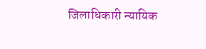जिलाधिकारी न्यायिक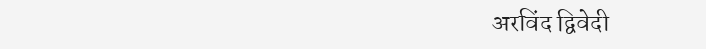अरविंद द्विवेदी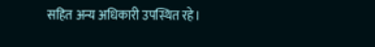सहित अन्य अधिकारी उपस्थित रहे।